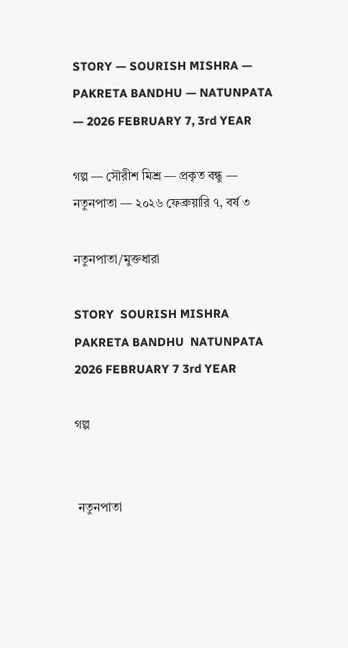STORY — SOURISH MISHRA — PAKRETA BANDHU — NATUNPATA — 2026 FEBRUARY 7, 3rd YEAR

গল্প — সৌরীশ মিশ্র — প্রকৃত বন্ধু — নতুনপাতা — ২০২৬ ফেব্রুয়ারি ৭, বর্ষ ৩

নতুনপাতা/মুক্তধারা

STORY  SOURISH MISHRA  PAKRETA BANDHU  NATUNPATA  2026 FEBRUARY 7 3rd YEAR

গল্প


 নতুনপাতা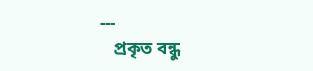---
   প্রকৃত বন্ধু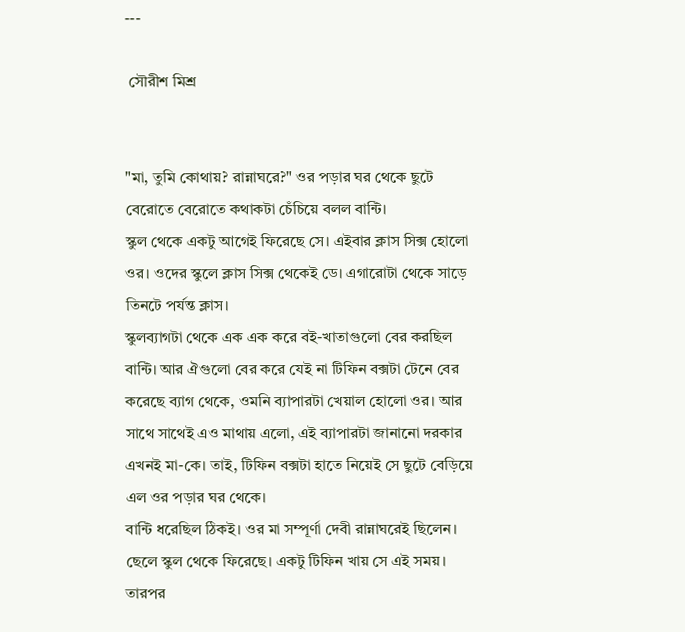---

 সৌরীশ মিশ্র


"মা, তুমি কোথায়? রান্নাঘরে?" ওর পড়ার ঘর থেকে ছুটে বেরোতে বেরোতে কথাকটা চেঁচিয়ে বলল বান্টি।
স্কুল থেকে একটু আগেই ফিরেছে সে। এইবার ক্লাস সিক্স হোলো ওর। ওদের স্কুলে ক্লাস সিক্স থেকেই ডে। এগারোটা থেকে সাড়ে তিনটে পর্যন্ত ক্লাস।
স্কুলব্যাগটা থেকে এক এক করে বই-খাতাগুলো বের করছিল বান্টি। আর ঐগুলো বের করে যেই না টিফিন বক্সটা টেনে বের করেছে ব্যাগ থেকে, ওমনি ব্যাপারটা খেয়াল হোলো ওর। আর সাথে সাথেই এও মাথায় এলো, এই ব্যাপারটা জানানো দরকার এখনই মা-কে। তাই, টিফিন বক্সটা হাতে নিয়েই সে ছুটে বেড়িয়ে এল ওর পড়ার ঘর থেকে।
বান্টি ধরেছিল ঠিকই। ওর মা সম্পূর্ণা দেবী রান্নাঘরেই ছিলেন। ছেলে স্কুল থেকে ফিরেছে। একটু টিফিন খায় সে এই সময়। তারপর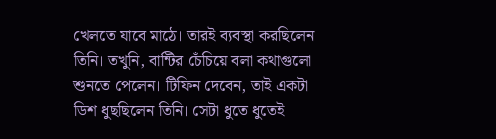খেলতে যাবে মাঠে। তারই ব্যবস্থা করছিলেন তিনি। তখুনি, বান্টির চেঁচিয়ে বলা কথাগুলো শুনতে পেলেন। টিফিন দেবেন, তাই একটা ডিশ ধুছছিলেন তিনি। সেটা ধুতে ধুতেই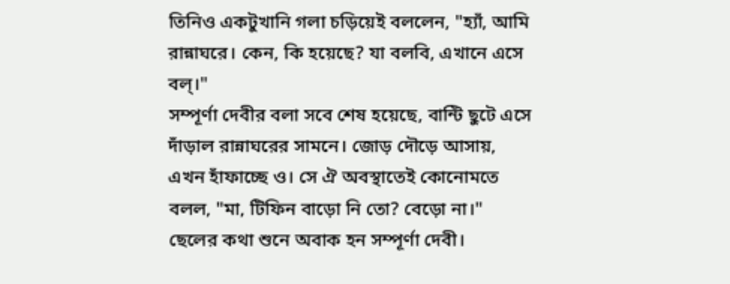তিনিও একটুখানি গলা চড়িয়েই বললেন, "হ্যাঁ, আমি রান্নাঘরে। কেন, কি হয়েছে? যা বলবি, এখানে এসে বল্।"
সম্পূর্ণা দেবীর বলা সবে শেষ হয়েছে, বান্টি ছুটে এসে দাঁড়াল রান্নাঘরের সামনে। জোড় দৌড়ে আসায়, এখন হাঁফাচ্ছে ও। সে ঐ অবস্থাতেই কোনোমতে বলল, "মা, টিফিন বাড়ো নি তো? বেড়ো না।"
ছেলের কথা শুনে অবাক হন সম্পূর্ণা দেবী।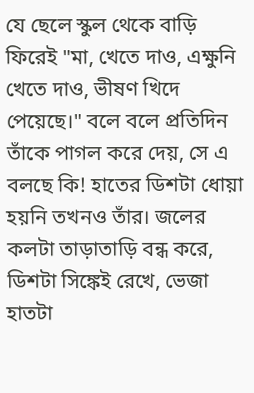যে ছেলে স্কুল থেকে বাড়ি ফিরেই "মা, খেতে দাও, এক্ষুনি খেতে দাও, ভীষণ খিদে পেয়েছে।" বলে বলে প্রতিদিন তাঁকে পাগল করে দেয়, সে এ বলছে কি! হাতের ডিশটা ধোয়া হয়নি তখনও তাঁর। জলের কলটা তাড়াতাড়ি বন্ধ করে, ডিশটা সিঙ্কেই রেখে, ভেজা হাতটা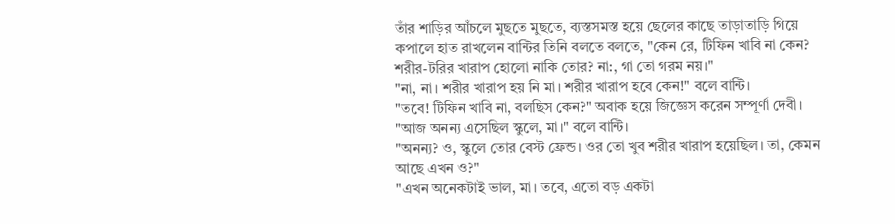তাঁর শাড়ির আঁচলে মুছতে মুছতে, ব্যস্তসমস্ত হয়ে ছেলের কাছে তাড়াতাড়ি গিয়ে কপালে হাত রাখলেন বান্টির তিনি বলতে বলতে, "কেন রে, টিফিন খাবি না কেন? শরীর-টরির খারাপ হোলো নাকি তোর? না:, গা তো গরম নয়।"
"না, না। শরীর খারাপ হয় নি মা। শরীর খারাপ হবে কেন!" বলে বান্টি।
"তবে! টিফিন খাবি না, বলছিস কেন?" অবাক হয়ে জিজ্ঞেস করেন সম্পূর্ণা দেবী।
"আজ অনন্য এসেছিল স্কুলে, মা।" বলে বান্টি।
"অনন্য? ও, স্কুলে তোর বেস্ট ফ্রেন্ড। ওর তো খুব শরীর খারাপ হয়েছিল। তা, কেমন আছে এখন ও?"
"এখন অনেকটাই ভাল, মা। তবে, এতো বড় একটা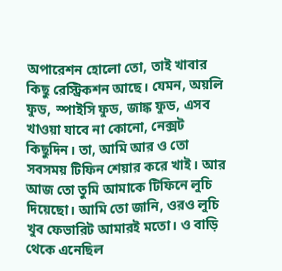অপারেশন হোলো তো, তাই খাবার কিছু রেস্ট্রিকশন আছে। যেমন, অয়লি ফুড, স্পাইসি ফুড, জাঙ্ক ফুড, এসব খাওয়া যাবে না কোনো, নেক্সট কিছুদিন। তা, আমি আর ও তো সবসময় টিফিন শেয়ার করে খাই। আর আজ তো তুমি আমাকে টিফিনে লুচি দিয়েছো। আমি তো জানি, ওরও লুচি খুব ফেভারিট আমারই মতো। ও বাড়ি থেকে এনেছিল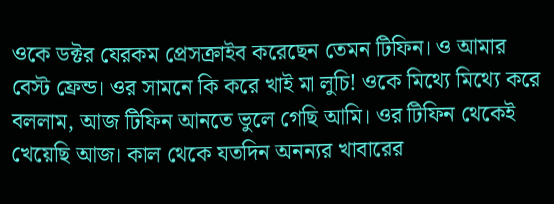ওকে ডক্টর যেরকম প্রেসক্রাইব করেছেন তেমন টিফিন। ও আমার বেস্ট ফ্রেন্ড। ওর সামনে কি করে খাই মা লুচি! ওকে মিথ্যে মিথ্যে করে বললাম, আজ টিফিন আনতে ভুলে গেছি আমি। ওর টিফিন থেকেই খেয়েছি আজ। কাল থেকে যতদিন অনন্যর খাবারের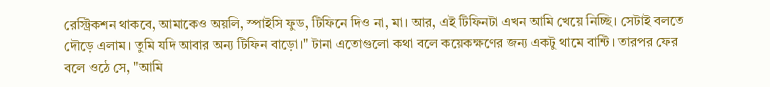রেস্ট্রিকশন থাকবে, আমাকেও অয়লি, স্পাইসি ফুড, টিফিনে দিও না, মা। আর, এই টিফিনটা এখন আমি খেয়ে নিচ্ছি। সেটাই বলতে দৌড়ে এলাম। তুমি যদি আবার অন্য টিফিন বাড়ো।" টানা এতোগুলো কথা বলে কয়েকক্ষণের জন্য একটু থামে বান্টি। তারপর ফের বলে ওঠে সে, "আমি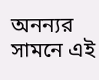অনন্যর সামনে এই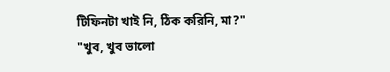টিফিনটা খাই নি, ঠিক করিনি, মা?"
"খুব, খুব ভালো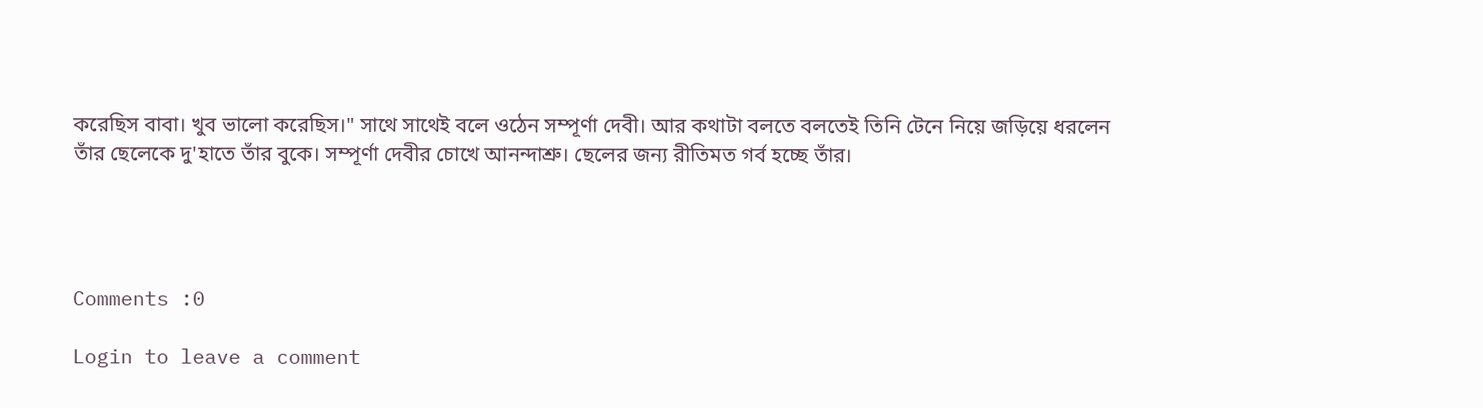করেছিস বাবা। খুব ভালো করেছিস।" সাথে সাথেই বলে ওঠেন সম্পূর্ণা দেবী। আর কথাটা বলতে বলতেই তিনি টেনে নিয়ে জড়িয়ে ধরলেন তাঁর ছেলেকে দু'হাতে তাঁর বুকে। সম্পূর্ণা দেবীর চোখে আনন্দাশ্রু। ছেলের জন্য রীতিমত গর্ব হচ্ছে তাঁর।




Comments :0

Login to leave a comment